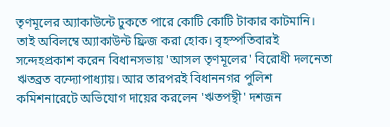তৃণমূলের অ্যাকাউন্টে ঢুকতে পারে কোটি কোটি টাকার কাটমানি। তাই অবিলম্বে অ্যাকাউন্ট ফ্রিজ করা হোক। বৃহস্পতিবারই সন্দেহপ্রকাশ করেন বিধানসভায় 'আসল তৃণমূলের' বিরোধী দলনেতা ঋতব্রত বন্দ্যোপাধ্যায়। আর তারপরই বিধাননগর পুলিশ কমিশনারেটে অভিযোগ দায়ের করলেন 'ঋতপন্থী' দশজন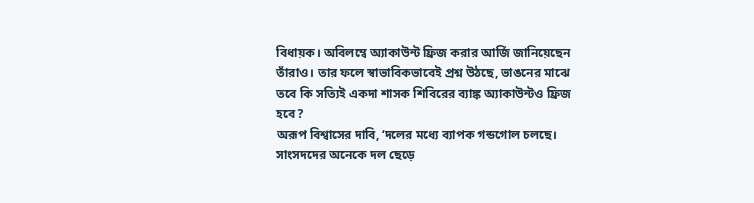বিধায়ক। অবিলম্বে অ্যাকাউন্ট ফ্রিজ করার আর্জি জানিয়েছেন তাঁরাও। তার ফলে স্বাভাবিকভাবেই প্রশ্ন উঠছে, ভাঙনের মাঝে তবে কি সত্যিই একদা শাসক শিবিরের ব্যাঙ্ক অ্যাকাউন্টও ফ্রিজ হবে?
অরূপ বিশ্বাসের দাবি, ‘দলের মধ্যে ব্যাপক গন্ডগোল চলছে। সাংসদদের অনেকে দল ছেড়ে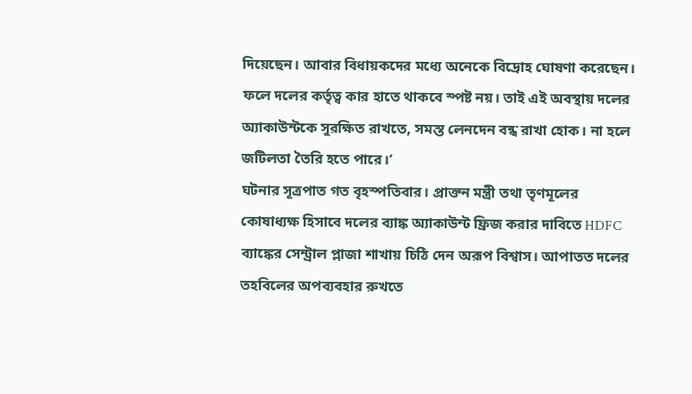দিয়েছেন। আবার বিধায়কদের মধ্যে অনেকে বিদ্রোহ ঘোষণা করেছেন। ফলে দলের কর্তৃত্ব কার হাতে থাকবে স্পষ্ট নয়। তাই এই অবস্থায় দলের অ্যাকাউন্টকে সুরক্ষিত রাখতে, সমস্ত লেনদেন বন্ধ রাখা হোক। না হলে জটিলতা তৈরি হতে পারে।’
ঘটনার সূত্রপাত গত বৃহস্পতিবার। প্রাক্তন মন্ত্রী তথা তৃণমূলের কোষাধ্যক্ষ হিসাবে দলের ব্যাঙ্ক অ্যাকাউন্ট ফ্রিজ করার দাবিতে HDFC ব্যাঙ্কের সেন্ট্রাল প্লাজা শাখায় চিঠি দেন অরূপ বিশ্বাস। আপাতত দলের তহবিলের অপব্যবহার রুখতে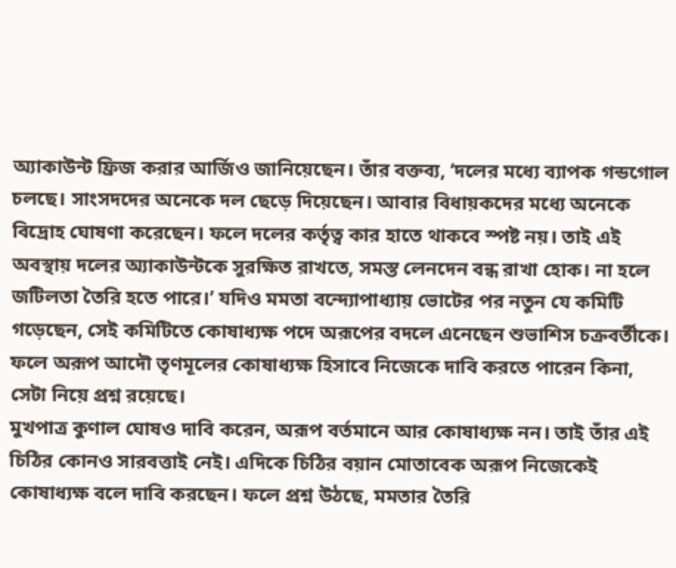অ্যাকাউন্ট ফ্রিজ করার আর্জিও জানিয়েছেন। তাঁর বক্তব্য, ‘দলের মধ্যে ব্যাপক গন্ডগোল চলছে। সাংসদদের অনেকে দল ছেড়ে দিয়েছেন। আবার বিধায়কদের মধ্যে অনেকে বিদ্রোহ ঘোষণা করেছেন। ফলে দলের কর্তৃত্ব কার হাতে থাকবে স্পষ্ট নয়। তাই এই অবস্থায় দলের অ্যাকাউন্টকে সুরক্ষিত রাখতে, সমস্ত লেনদেন বন্ধ রাখা হোক। না হলে জটিলতা তৈরি হতে পারে।’ যদিও মমতা বন্দ্যোপাধ্যায় ভোটের পর নতুন যে কমিটি গড়েছেন, সেই কমিটিতে কোষাধ্যক্ষ পদে অরূপের বদলে এনেছেন শুভাশিস চক্রবর্তীকে। ফলে অরূপ আদৌ তৃণমূলের কোষাধ্যক্ষ হিসাবে নিজেকে দাবি করতে পারেন কিনা, সেটা নিয়ে প্রশ্ন রয়েছে।
মুখপাত্র কুণাল ঘোষও দাবি করেন, অরূপ বর্তমানে আর কোষাধ্যক্ষ নন। তাই তাঁর এই চিঠির কোনও সারবত্তাই নেই। এদিকে চিঠির বয়ান মোতাবেক অরূপ নিজেকেই কোষাধ্যক্ষ বলে দাবি করছেন। ফলে প্রশ্ন উঠছে, মমতার তৈরি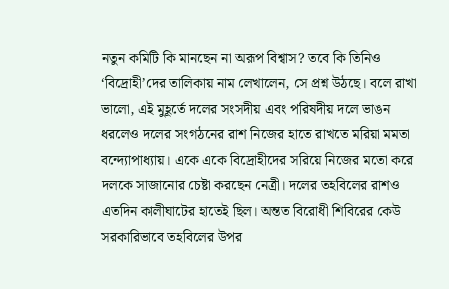নতুন কমিটি কি মানছেন না অরূপ বিশ্বাস? তবে কি তিনিও ‘বিদ্রোহী’দের তালিকায় নাম লেখালেন, সে প্রশ্ন উঠছে। বলে রাখা ভালো, এই মুহূর্তে দলের সংসদীয় এবং পরিষদীয় দলে ভাঙন ধরলেও দলের সংগঠনের রাশ নিজের হাতে রাখতে মরিয়া মমতা বন্দ্যোপাধ্যায়। একে একে বিদ্রোহীদের সরিয়ে নিজের মতো করে দলকে সাজানোর চেষ্টা করছেন নেত্রী। দলের তহবিলের রাশও এতদিন কালীঘাটের হাতেই ছিল। অন্তত বিরোধী শিবিরের কেউ সরকারিভাবে তহবিলের উপর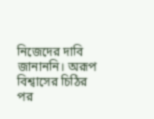নিজেদের দাবি জানাননি। অরূপ বিশ্বাসের চিঠির পর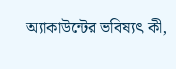অ্যাকাউন্টের ভবিষ্যৎ কী,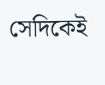সেদিকেই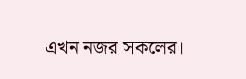এখন নজর সকলের।